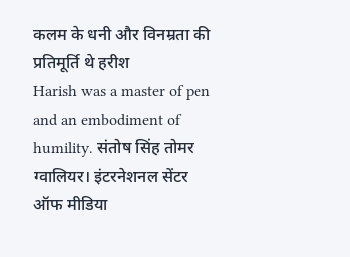कलम के धनी और विनम्रता की प्रतिमूर्ति थे हरीश
Harish was a master of pen and an embodiment of humility. संतोष सिंह तोमर ग्वालियर। इंटरनेशनल सेंटर ऑफ मीडिया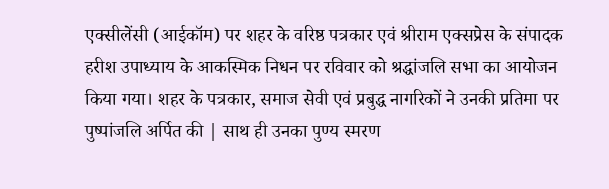एक्सीलेंसी (आईकॉम) पर शहर के वरिष्ठ पत्रकार एवं श्रीराम एक्सप्रेस के संपादक हरीश उपाध्याय के आकस्मिक निधन पर रविवार को श्रद्धांजलि सभा का आयोजन किया गया। शहर के पत्रकार, समाज सेवी एवं प्रबुद्ध नागरिकों ने उनकी प्रतिमा पर पुष्पांजलि अर्पित की | साथ ही उनका पुण्य स्मरण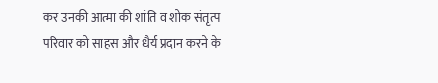कर उनकी आत्मा की शांति व शोक संतृत्प परिवार को साहस और धैर्य प्रदान करने के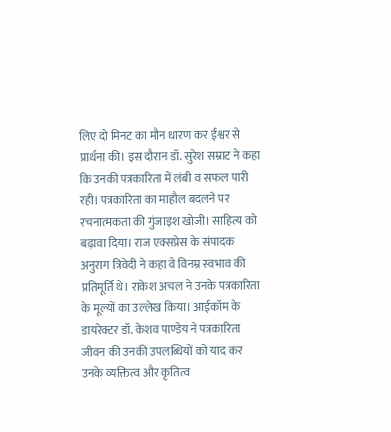लिए दो मिनट का मौन धारण कर ईश्वर से प्रार्थना की। इस दौरान डॉ. सुरेश सम्राट ने कहा कि उनकी पत्रकारिता में लंबी व सफल पारी रही। पत्रकारिता का माहौल बदलने पर रचनात्मकता की गुंजाइश खोजी। साहित्य को बढ़ावा दिया। राज एक्सप्रेस के संपादक अनुराग त्रिवेदी ने कहा वे विनम्र स्वभाव की प्रतिमूर्ति थे। राकेश अचल ने उनके पत्रकारिता के मूल्यों का उल्लेख किया। आईकॉम के डायरेक्टर डॉ. केशव पाण्डेय ने पत्रकारिता जीवन की उनकी उपलब्धियों को याद कर उनके व्यक्तित्व और कृतित्व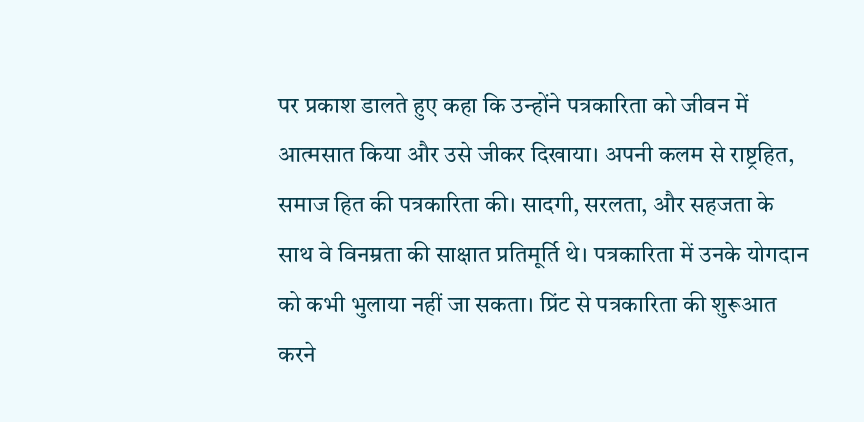पर प्रकाश डालते हुए कहा कि उन्होंने पत्रकारिता को जीवन में आत्मसात किया और उसे जीकर दिखाया। अपनी कलम से राष्ट्रहित, समाज हित की पत्रकारिता की। सादगी, सरलता, और सहजता के साथ वे विनम्रता की साक्षात प्रतिमूर्ति थे। पत्रकारिता में उनके योगदान को कभी भुलाया नहीं जा सकता। प्रिंट से पत्रकारिता की शुरूआत करने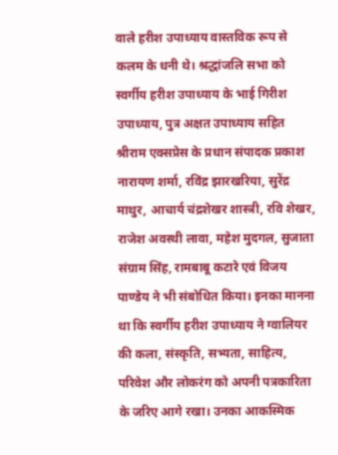वाले हरीश उपाध्याय वास्तविक रूप से कलम के धनी थे। श्रद्धांजलि सभा को स्वर्गीय हरीश उपाध्याय के भाई गिरीश उपाध्याय, पुत्र अक्षत उपाध्याय सहित श्रीराम एक्सप्रेस के प्रधान संपादक प्रकाश नारायण शर्मा, रविंद्र झारखरिया, सुरेंद्र माथुर, आचार्य चंद्रशेखर शास्त्री, रवि शेखर, राजेश अवस्थी लावा, महेश मुदगल, सुजाता संग्राम सिंह, रामबाबू कटारे एवं विजय पाण्डेय ने भी संबोधित किया। इनका मानना था कि स्वर्गीय हरीश उपाध्याय ने ग्वालियर की कला, संस्कृति, सभ्यता, साहित्य, परिवेश और लोकरंग को अपनी पत्रकारिता के जरिए आगे रखा। उनका आकस्मिक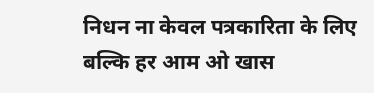निधन ना केवल पत्रकारिता के लिए बल्कि हर आम ओ खास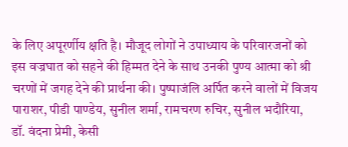के लिए अपूरर्णीय क्षति है। मौजूद लोगों ने उपाध्याय के परिवारजनों को इस वज्रघात को सहने की हिम्मत देने के साथ उनकी पुण्य आत्मा को श्री चरणों में जगह देने की प्रार्थना की। पुष्पाजंलि अर्पित करने वालों में विजय पाराशर, पीडी पाण्डेय, सुनील शर्मा, रामचरण रुचिर, सुनील भदौरिया, डॉ. वंदना प्रेमी, केसी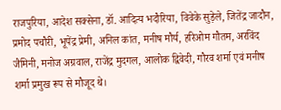राजपुरिया, आदेश सक्सेना, डॉ. आदित्य भदौरिया, विवेके सुड़ेले, जितेंद्र जादौन, प्रमोद पचौरी, भूपेंद्र प्रेमी, अनिल कांत, मनीष मौर्य, हरिओम गौतम, अरविंद जैमिनी, मनोज अग्रवाल, राजेंद्र मुदगल, आलोक द्विवेदी, गौरव शर्मा एवं मनीष शर्मा प्रमुख रूप से मौजूद थे।